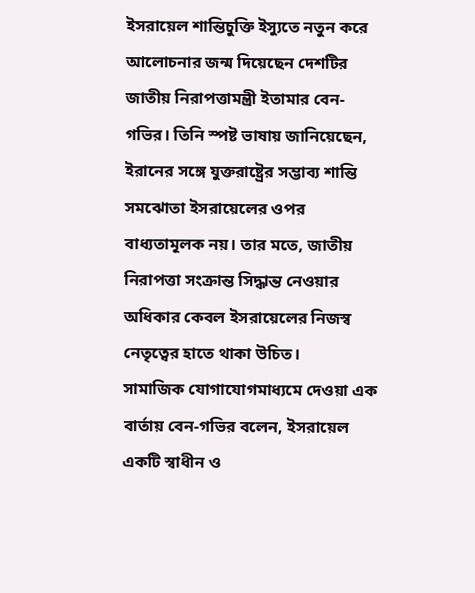ইসরায়েল শান্তিচুক্তি ইস্যুতে নতুন করে আলোচনার জন্ম দিয়েছেন দেশটির জাতীয় নিরাপত্তামন্ত্রী ইতামার বেন-গভির। তিনি স্পষ্ট ভাষায় জানিয়েছেন, ইরানের সঙ্গে যুক্তরাষ্ট্রের সম্ভাব্য শান্তি সমঝোতা ইসরায়েলের ওপর বাধ্যতামূলক নয়। তার মতে, জাতীয় নিরাপত্তা সংক্রান্ত সিদ্ধান্ত নেওয়ার অধিকার কেবল ইসরায়েলের নিজস্ব নেতৃত্বের হাতে থাকা উচিত।
সামাজিক যোগাযোগমাধ্যমে দেওয়া এক বার্তায় বেন-গভির বলেন, ইসরায়েল একটি স্বাধীন ও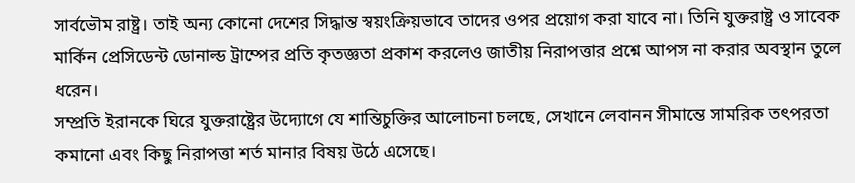সার্বভৌম রাষ্ট্র। তাই অন্য কোনো দেশের সিদ্ধান্ত স্বয়ংক্রিয়ভাবে তাদের ওপর প্রয়োগ করা যাবে না। তিনি যুক্তরাষ্ট্র ও সাবেক মার্কিন প্রেসিডেন্ট ডোনাল্ড ট্রাম্পের প্রতি কৃতজ্ঞতা প্রকাশ করলেও জাতীয় নিরাপত্তার প্রশ্নে আপস না করার অবস্থান তুলে ধরেন।
সম্প্রতি ইরানকে ঘিরে যুক্তরাষ্ট্রের উদ্যোগে যে শান্তিচুক্তির আলোচনা চলছে, সেখানে লেবানন সীমান্তে সামরিক তৎপরতা কমানো এবং কিছু নিরাপত্তা শর্ত মানার বিষয় উঠে এসেছে।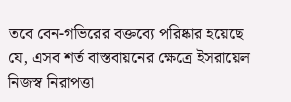তবে বেন-গভিরের বক্তব্যে পরিষ্কার হয়েছে যে, এসব শর্ত বাস্তবায়নের ক্ষেত্রে ইসরায়েল নিজস্ব নিরাপত্তা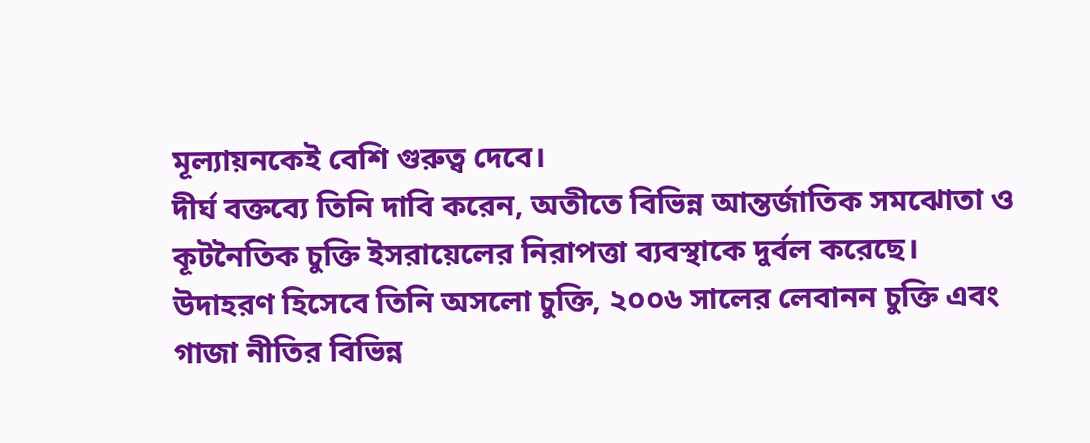মূল্যায়নকেই বেশি গুরুত্ব দেবে।
দীর্ঘ বক্তব্যে তিনি দাবি করেন, অতীতে বিভিন্ন আন্তর্জাতিক সমঝোতা ও কূটনৈতিক চুক্তি ইসরায়েলের নিরাপত্তা ব্যবস্থাকে দুর্বল করেছে। উদাহরণ হিসেবে তিনি অসলো চুক্তি, ২০০৬ সালের লেবানন চুক্তি এবং গাজা নীতির বিভিন্ন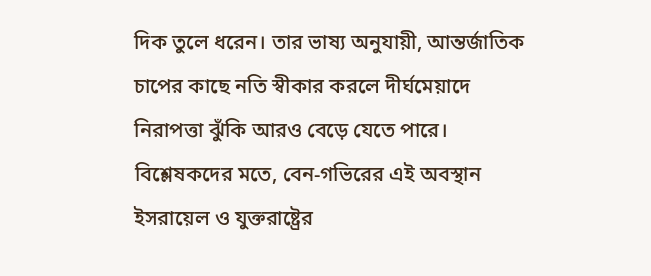দিক তুলে ধরেন। তার ভাষ্য অনুযায়ী, আন্তর্জাতিক চাপের কাছে নতি স্বীকার করলে দীর্ঘমেয়াদে নিরাপত্তা ঝুঁকি আরও বেড়ে যেতে পারে।
বিশ্লেষকদের মতে, বেন-গভিরের এই অবস্থান ইসরায়েল ও যুক্তরাষ্ট্রের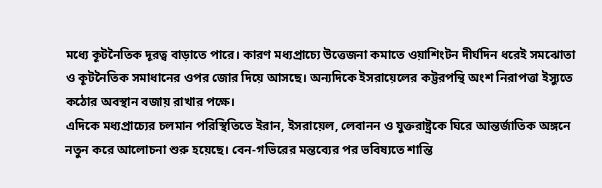মধ্যে কূটনৈতিক দূরত্ব বাড়াতে পারে। কারণ মধ্যপ্রাচ্যে উত্তেজনা কমাতে ওয়াশিংটন দীর্ঘদিন ধরেই সমঝোতা ও কূটনৈতিক সমাধানের ওপর জোর দিয়ে আসছে। অন্যদিকে ইসরায়েলের কট্টরপন্থি অংশ নিরাপত্তা ইস্যুতে কঠোর অবস্থান বজায় রাখার পক্ষে।
এদিকে মধ্যপ্রাচ্যের চলমান পরিস্থিতিতে ইরান, ইসরায়েল, লেবানন ও যুক্তরাষ্ট্রকে ঘিরে আন্তর্জাতিক অঙ্গনে নতুন করে আলোচনা শুরু হয়েছে। বেন-গভিরের মন্তব্যের পর ভবিষ্যতে শান্তি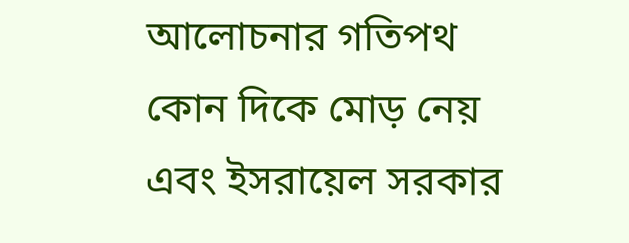আলোচনার গতিপথ কোন দিকে মোড় নেয় এবং ইসরায়েল সরকার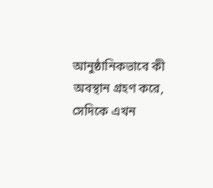আনুষ্ঠানিকভাবে কী অবস্থান গ্রহণ করে, সেদিকে এখন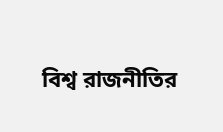বিশ্ব রাজনীতির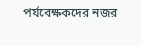পর্যবেক্ষকদের নজর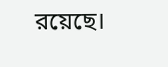রয়েছে।